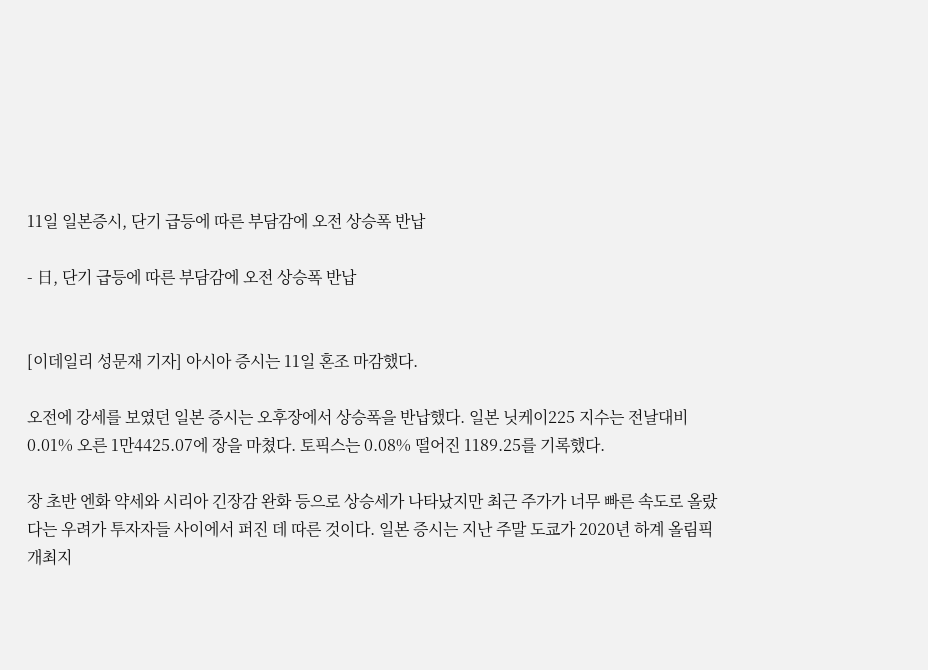11일 일본증시, 단기 급등에 따른 부담감에 오전 상승폭 반납

- 日, 단기 급등에 따른 부담감에 오전 상승폭 반납


[이데일리 성문재 기자] 아시아 증시는 11일 혼조 마감했다.

오전에 강세를 보였던 일본 증시는 오후장에서 상승폭을 반납했다. 일본 닛케이225 지수는 전날대비 0.01% 오른 1만4425.07에 장을 마쳤다. 토픽스는 0.08% 떨어진 1189.25를 기록했다.

장 초반 엔화 약세와 시리아 긴장감 완화 등으로 상승세가 나타났지만 최근 주가가 너무 빠른 속도로 올랐다는 우려가 투자자들 사이에서 퍼진 데 따른 것이다. 일본 증시는 지난 주말 도쿄가 2020년 하계 올림픽 개최지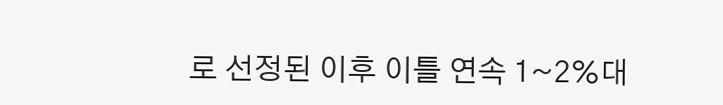로 선정된 이후 이틀 연속 1~2%대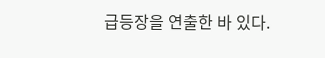급등장을 연출한 바 있다.